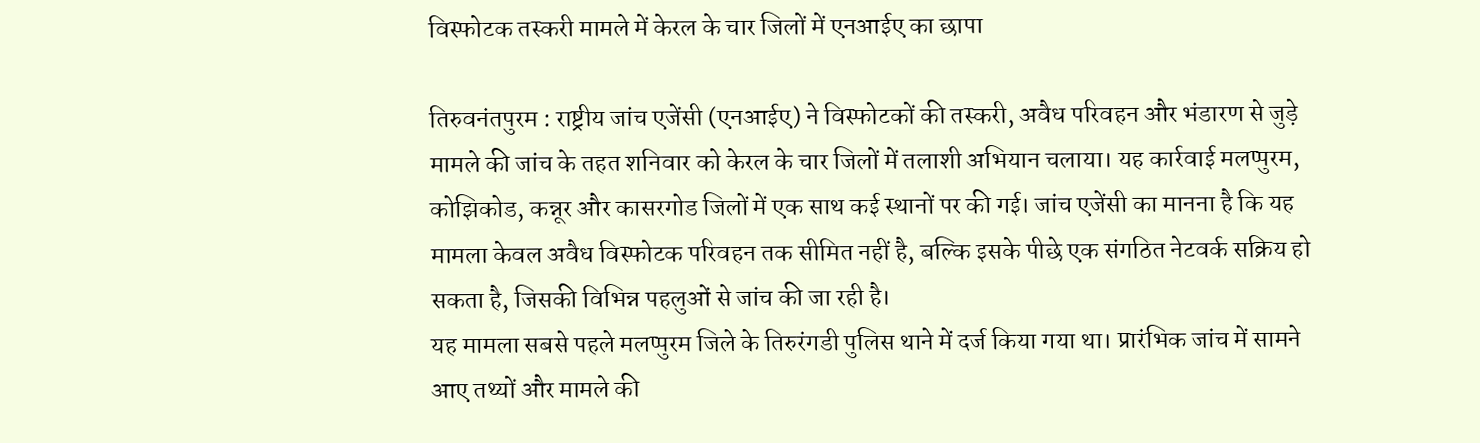विस्फोटक तस्करी मामले में केरल के चार जिलों में एनआईए का छापा

तिरुवनंतपुरम : राष्ट्रीय जांच एजेंसी (एनआईए) ने विस्फोटकों की तस्करी, अवैध परिवहन और भंडारण से जुड़े मामले की जांच के तहत शनिवार को केरल के चार जिलों में तलाशी अभियान चलाया। यह कार्रवाई मलप्पुरम, कोझिकोड, कन्नूर और कासरगोड जिलों में एक साथ कई स्थानों पर की गई। जांच एजेंसी का मानना है कि यह मामला केवल अवैध विस्फोटक परिवहन तक सीमित नहीं है, बल्कि इसके पीछे एक संगठित नेटवर्क सक्रिय हो सकता है, जिसकी विभिन्न पहलुओं से जांच की जा रही है।
यह मामला सबसे पहले मलप्पुरम जिले के तिरुरंगडी पुलिस थाने में दर्ज किया गया था। प्रारंभिक जांच में सामने आए तथ्यों और मामले की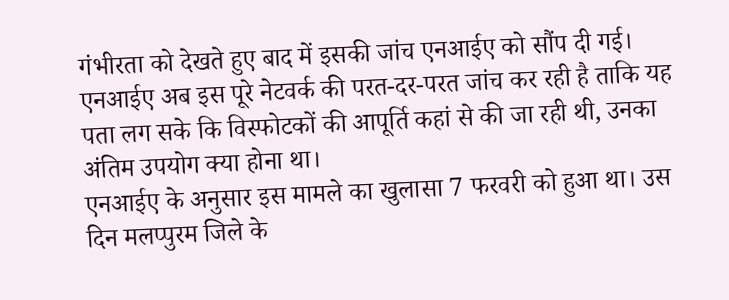गंभीरता को देखते हुए बाद में इसकी जांच एनआईए को सौंप दी गई। एनआईए अब इस पूरे नेटवर्क की परत-दर-परत जांच कर रही है ताकि यह पता लग सके कि विस्फोटकों की आपूर्ति कहां से की जा रही थी, उनका अंतिम उपयोग क्या होना था।
एनआईए के अनुसार इस मामले का खुलासा 7 फरवरी को हुआ था। उस दिन मलप्पुरम जिले के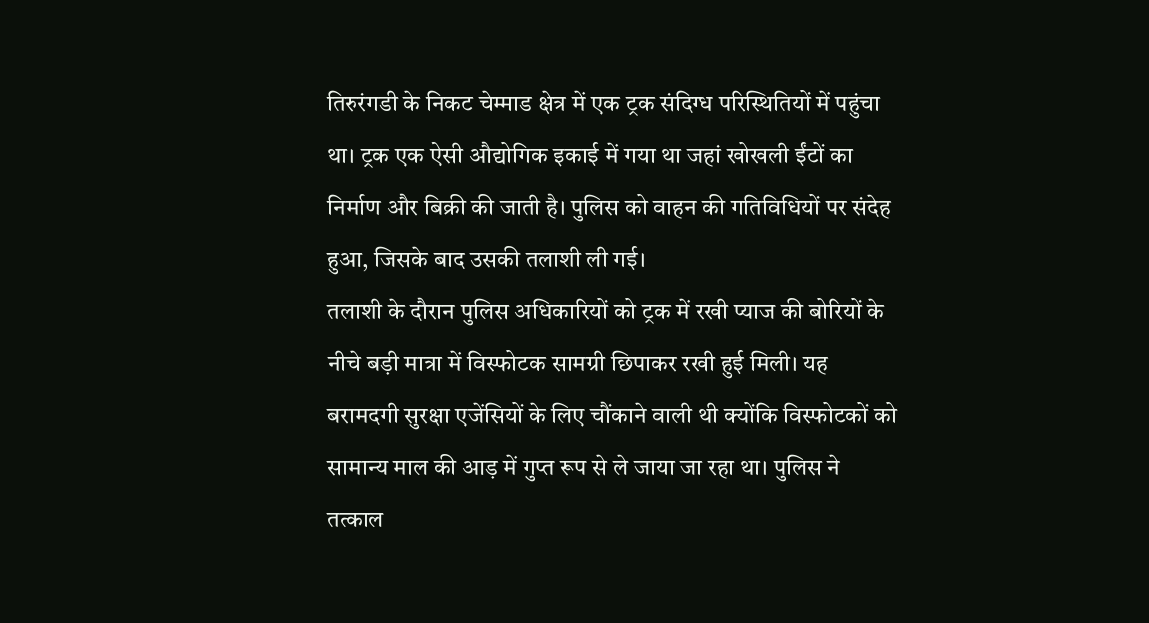तिरुरंगडी के निकट चेम्माड क्षेत्र में एक ट्रक संदिग्ध परिस्थितियों में पहुंचा था। ट्रक एक ऐसी औद्योगिक इकाई में गया था जहां खोखली ईंटों का निर्माण और बिक्री की जाती है। पुलिस को वाहन की गतिविधियों पर संदेह हुआ, जिसके बाद उसकी तलाशी ली गई।
तलाशी के दौरान पुलिस अधिकारियों को ट्रक में रखी प्याज की बोरियों के नीचे बड़ी मात्रा में विस्फोटक सामग्री छिपाकर रखी हुई मिली। यह बरामदगी सुरक्षा एजेंसियों के लिए चौंकाने वाली थी क्योंकि विस्फोटकों को सामान्य माल की आड़ में गुप्त रूप से ले जाया जा रहा था। पुलिस ने तत्काल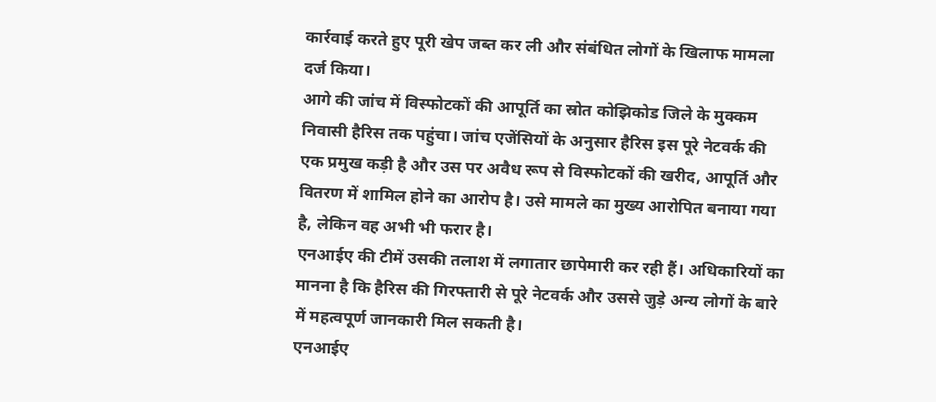कार्रवाई करते हुए पूरी खेप जब्त कर ली और संबंधित लोगों के खिलाफ मामला दर्ज किया।
आगे की जांच में विस्फोटकों की आपूर्ति का स्रोत कोझिकोड जिले के मुक्कम निवासी हैरिस तक पहुंचा। जांच एजेंसियों के अनुसार हैरिस इस पूरे नेटवर्क की एक प्रमुख कड़ी है और उस पर अवैध रूप से विस्फोटकों की खरीद, आपूर्ति और वितरण में शामिल होने का आरोप है। उसे मामले का मुख्य आरोपित बनाया गया है, लेकिन वह अभी भी फरार है।
एनआईए की टीमें उसकी तलाश में लगातार छापेमारी कर रही हैं। अधिकारियों का मानना है कि हैरिस की गिरफ्तारी से पूरे नेटवर्क और उससे जुड़े अन्य लोगों के बारे में महत्वपूर्ण जानकारी मिल सकती है।
एनआईए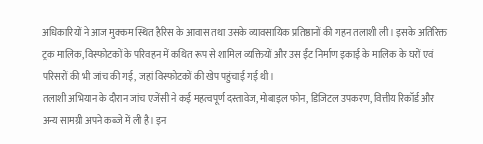अधिकारियों ने आज मुक्कम स्थित हैरिस के आवास तथा उसके व्यावसायिक प्रतिष्ठानों की गहन तलाशी ली। इसके अतिरिक्त ट्रक मालिक, विस्फोटकों के परिवहन में कथित रूप से शामिल व्यक्तियों और उस ईंट निर्माण इकाई के मालिक के घरों एवं परिसरों की भी जांच की गई, जहां विस्फोटकों की खेप पहुंचाई गई थी।
तलाशी अभियान के दौरान जांच एजेंसी ने कई महत्वपूर्ण दस्तावेज, मोबाइल फोन, डिजिटल उपकरण, वित्तीय रिकॉर्ड और अन्य सामग्री अपने कब्जे में ली है। इन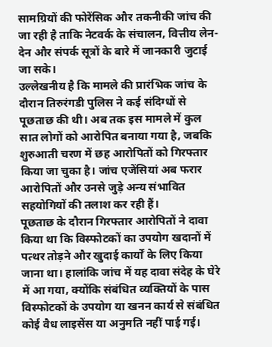सामग्रियों की फोरेंसिक और तकनीकी जांच की जा रही है ताकि नेटवर्क के संचालन, वित्तीय लेन-देन और संपर्क सूत्रों के बारे में जानकारी जुटाई जा सके।
उल्लेखनीय है कि मामले की प्रारंभिक जांच के दौरान तिरुरंगडी पुलिस ने कई संदिग्धों से पूछताछ की थी। अब तक इस मामले में कुल सात लोगों को आरोपित बनाया गया है, जबकि शुरुआती चरण में छह आरोपितों को गिरफ्तार किया जा चुका है। जांच एजेंसियां अब फरार आरोपितों और उनसे जुड़े अन्य संभावित सहयोगियों की तलाश कर रही हैं।
पूछताछ के दौरान गिरफ्तार आरोपितों ने दावा किया था कि विस्फोटकों का उपयोग खदानों में पत्थर तोड़ने और खुदाई कार्यों के लिए किया जाना था। हालांकि जांच में यह दावा संदेह के घेरे में आ गया, क्योंकि संबंधित व्यक्तियों के पास विस्फोटकों के उपयोग या खनन कार्य से संबंधित कोई वैध लाइसेंस या अनुमति नहीं पाई गई।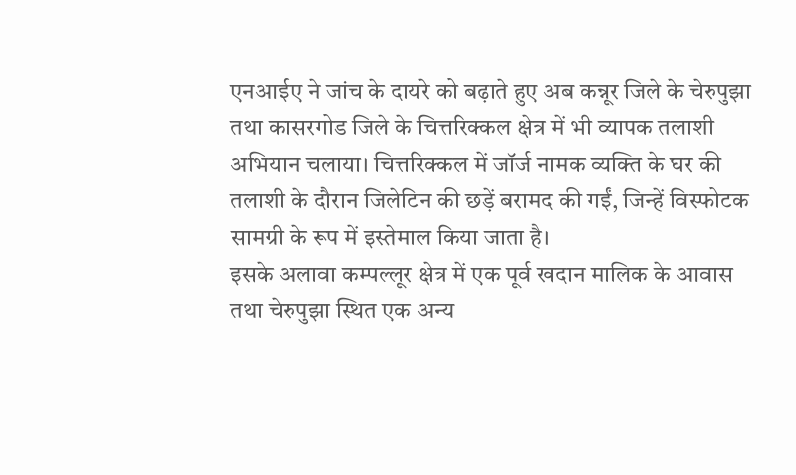एनआईए ने जांच के दायरे को बढ़ाते हुए अब कन्नूर जिले के चेरुपुझा तथा कासरगोड जिले के चित्तरिक्कल क्षेत्र में भी व्यापक तलाशी अभियान चलाया। चित्तरिक्कल में जॉर्ज नामक व्यक्ति के घर की तलाशी के दौरान जिलेटिन की छड़ें बरामद की गईं, जिन्हें विस्फोटक सामग्री के रूप में इस्तेमाल किया जाता है।
इसके अलावा कम्पल्लूर क्षेत्र में एक पूर्व खदान मालिक के आवास तथा चेरुपुझा स्थित एक अन्य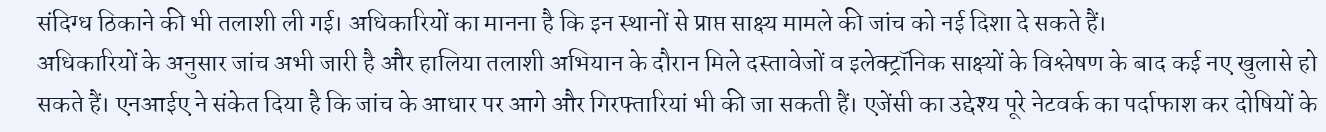संदिग्ध ठिकाने की भी तलाशी ली गई। अधिकारियों का मानना है कि इन स्थानों से प्राप्त साक्ष्य मामले की जांच को नई दिशा दे सकते हैं।
अधिकारियों के अनुसार जांच अभी जारी है और हालिया तलाशी अभियान के दौरान मिले दस्तावेजों व इलेक्ट्रॉनिक साक्ष्यों के विश्लेषण के बाद कई नए खुलासे हो सकते हैं। एनआईए ने संकेत दिया है कि जांच के आधार पर आगे और गिरफ्तारियां भी की जा सकती हैं। एजेंसी का उद्देश्य पूरे नेटवर्क का पर्दाफाश कर दोषियों के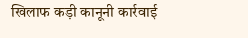खिलाफ कड़ी कानूनी कार्रवाई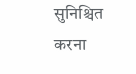सुनिश्चित करना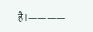है।————